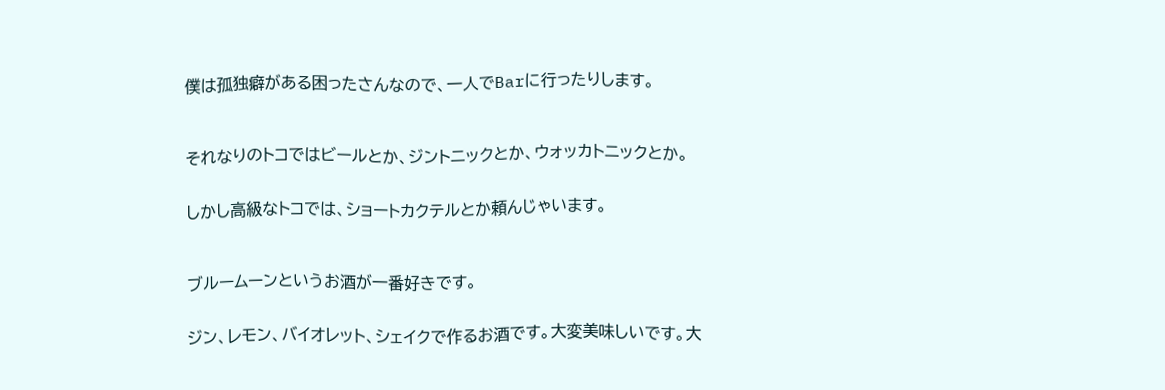僕は孤独癖がある困ったさんなので、一人でBarに行ったりします。



それなりのトコではビールとか、ジントニックとか、ウォッカトニックとか。


しかし高級なトコでは、ショートカクテルとか頼んじゃいます。



ブルームーンというお酒が一番好きです。


ジン、レモン、バイオレット、シェイクで作るお酒です。大変美味しいです。大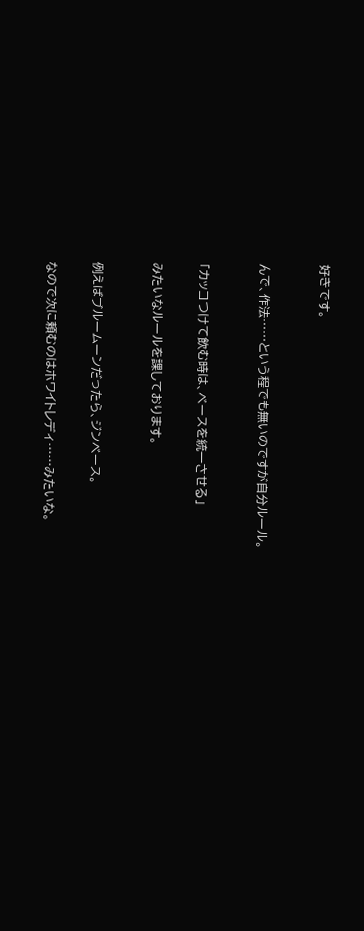好きです。



んで、作法……という程でも無いのですが自分ルール。



「カッコつけて飲む時は、ベースを統一させる」


みたいなルールを課しております。



例えばブルームーンだったら、ジンベース。


なので次に頼むのはホワイトレディ……みたいな。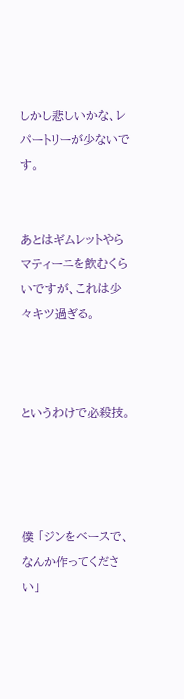しかし悲しいかな、レパートリーが少ないです。


あとはギムレットやらマティーニを飲むくらいですが、これは少々キツ過ぎる。



というわけで必殺技。




僕 「ジンをベースで、なんか作ってください」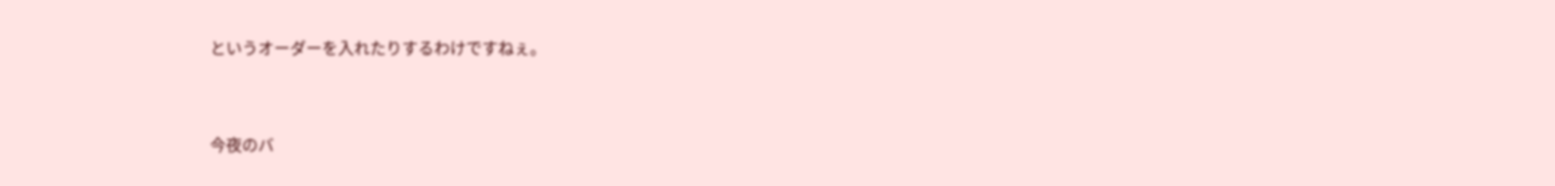というオーダーを入れたりするわけですねぇ。



今夜のバ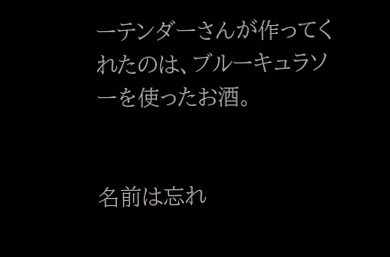ーテンダーさんが作ってくれたのは、ブルーキュラソーを使ったお酒。


名前は忘れ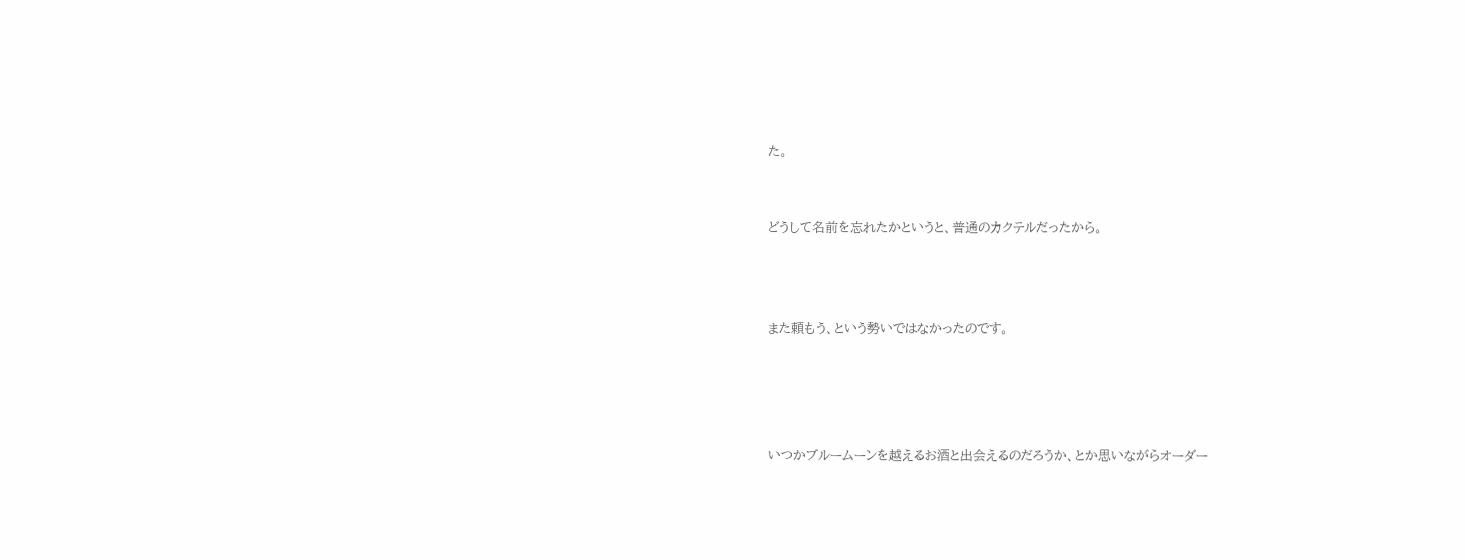た。


どうして名前を忘れたかというと、普通のカクテルだったから。



また頼もう、という勢いではなかったのです。




いつかブルームーンを越えるお酒と出会えるのだろうか、とか思いながらオーダー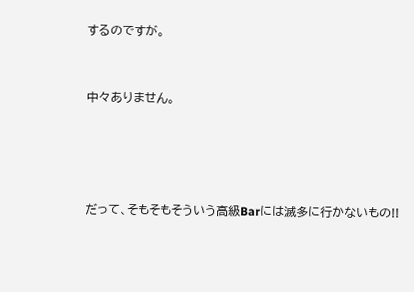するのですが。


中々ありません。




だって、そもそもそういう高級Barには滅多に行かないもの!!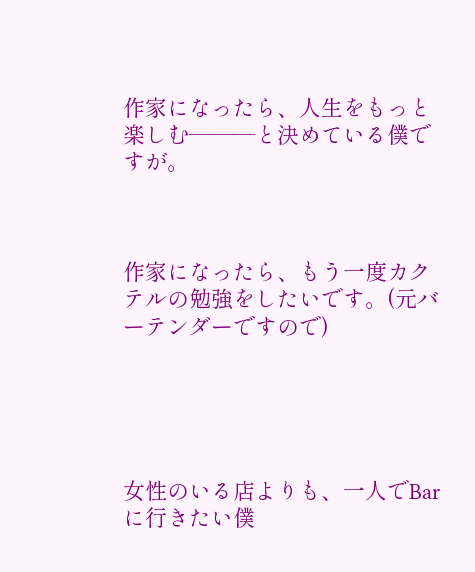作家になったら、人生をもっと楽しむ―――と決めている僕ですが。



作家になったら、もう一度カクテルの勉強をしたいです。(元バーテンダーですので)





女性のいる店よりも、一人でBarに行きたい僕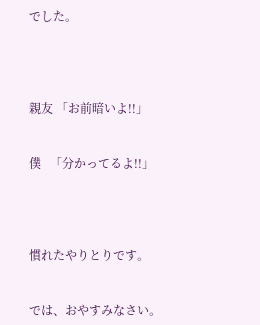でした。




親友 「お前暗いよ!!」


僕   「分かってるよ!!」




慣れたやりとりです。


では、おやすみなさい。